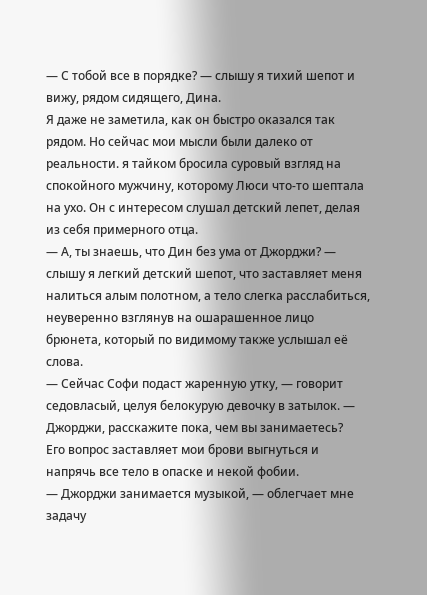— С тобой все в порядке? — слышу я тихий шепот и вижу, рядом сидящего, Дина.
Я даже не заметила, как он быстро оказался так рядом. Но сейчас мои мысли были далеко от реальности. я тайком бросила суровый взгляд на спокойного мужчину, которому Люси что-то шептала на ухо. Он с интересом слушал детский лепет, делая из себя примерного отца.
— А, ты знаешь, что Дин без ума от Джорджи? — слышу я легкий детский шепот, что заставляет меня налиться алым полотном, а тело слегка расслабиться, неуверенно взглянув на ошарашенное лицо брюнета, который по видимому также услышал её слова.
— Сейчас Софи подаст жаренную утку, — говорит седовласый, целуя белокурую девочку в затылок. — Джорджи, расскажите пока, чем вы занимаетесь?
Его вопрос заставляет мои брови выгнуться и напрячь все тело в опаске и некой фобии.
— Джорджи занимается музыкой, — облегчает мне задачу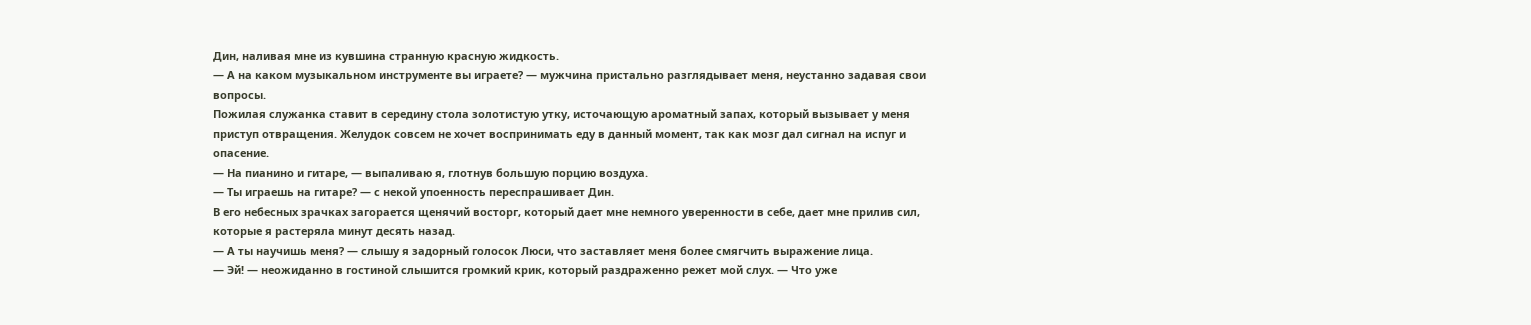Дин, наливая мне из кувшина странную красную жидкость.
— А на каком музыкальном инструменте вы играете? — мужчина пристально разглядывает меня, неустанно задавая свои вопросы.
Пожилая служанка ставит в середину стола золотистую утку, источающую ароматный запах, который вызывает у меня приступ отвращения. Желудок совсем не хочет воспринимать еду в данный момент, так как мозг дал сигнал на испуг и опасение.
— На пианино и гитаре, — выпаливаю я, глотнув большую порцию воздуха.
— Ты играешь на гитаре? — с некой упоенность переспрашивает Дин.
В его небесных зрачках загорается щенячий восторг, который дает мне немного уверенности в себе, дает мне прилив сил, которые я растеряла минут десять назад.
— А ты научишь меня? — слышу я задорный голосок Люси, что заставляет меня более смягчить выражение лица.
— Эй! — неожиданно в гостиной слышится громкий крик, который раздраженно режет мой слух. — Что уже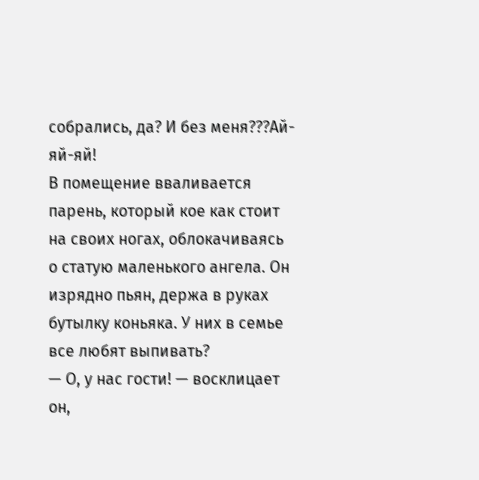собрались, да? И без меня???Ай-яй-яй!
В помещение вваливается парень, который кое как стоит на своих ногах, облокачиваясь о статую маленького ангела. Он изрядно пьян, держа в руках бутылку коньяка. У них в семье все любят выпивать?
— О, у нас гости! — восклицает он,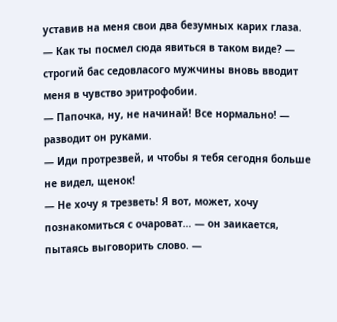уставив на меня свои два безумных карих глаза.
— Как ты посмел сюда явиться в таком виде? — строгий бас седовласого мужчины вновь вводит меня в чувство эритрофобии.
— Папочка, ну, не начинай! Все нормально! — разводит он руками.
— Иди протрезвей, и чтобы я тебя сегодня больше не видел, щенок!
— Не хочу я трезветь! Я вот, может, хочу познакомиться с очароват… — он заикается, пытаясь выговорить слово. —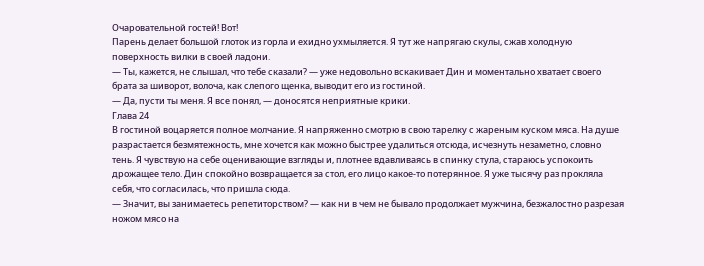Очаровательной гостей! Вот!
Парень делает большой глоток из горла и ехидно ухмыляется. Я тут же напрягаю скулы, сжав холодную поверхность вилки в своей ладони.
— Ты, кажется, не слышал, что тебе сказали? — уже недовольно вскакивает Дин и моментально хватает своего брата за шиворот, волоча, как слепого щенка, выводит его из гостиной.
— Да, пусти ты меня. Я все понял, — доносятся неприятные крики.
Глава 24
В гостиной воцаряется полное молчание. Я напряженно смотрю в свою тарелку с жареным куском мяса. На душе разрастается безмятежность, мне хочется как можно быстрее удалиться отсюда, исчезнуть незаметно, словно тень. Я чувствую на себе оценивающие взгляды и, плотнее вдавливаясь в спинку стула, стараюсь успокоить дрожащее тело. Дин спокойно возвращается за стол, его лицо какое-то потерянное. Я уже тысячу раз прокляла себя, что согласилась, что пришла сюда.
— Значит, вы занимаетесь репетиторством? — как ни в чем не бывало продолжает мужчина, безжалостно разрезая ножом мясо на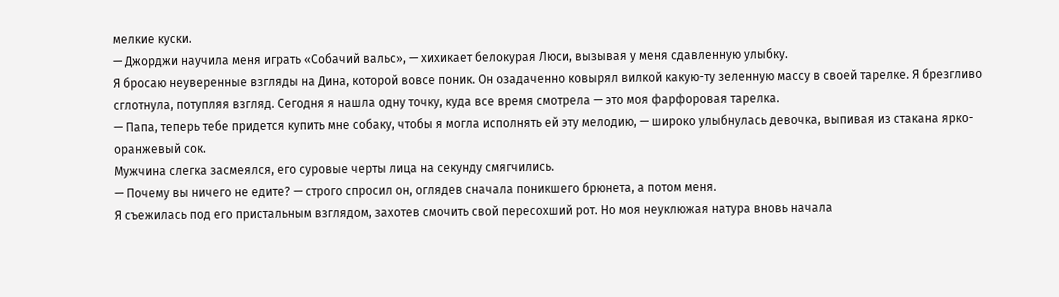мелкие куски.
— Джорджи научила меня играть «Собачий вальс», — хихикает белокурая Люси, вызывая у меня сдавленную улыбку.
Я бросаю неуверенные взгляды на Дина, которой вовсе поник. Он озадаченно ковырял вилкой какую-ту зеленную массу в своей тарелке. Я брезгливо сглотнула, потупляя взгляд. Сегодня я нашла одну точку, куда все время смотрела — это моя фарфоровая тарелка.
— Папа, теперь тебе придется купить мне собаку, чтобы я могла исполнять ей эту мелодию, — широко улыбнулась девочка, выпивая из стакана ярко-оранжевый сок.
Мужчина слегка засмеялся, его суровые черты лица на секунду смягчились.
— Почему вы ничего не едите? — строго спросил он, оглядев сначала поникшего брюнета, а потом меня.
Я съежилась под его пристальным взглядом, захотев смочить свой пересохший рот. Но моя неуклюжая натура вновь начала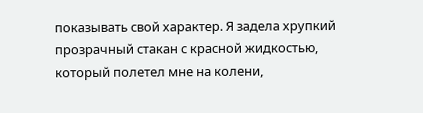показывать свой характер. Я задела хрупкий прозрачный стакан с красной жидкостью, который полетел мне на колени,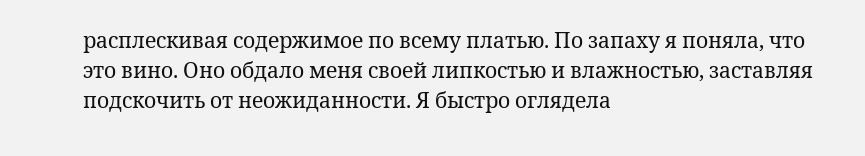расплескивая содержимое по всему платью. По запаху я поняла, что это вино. Оно обдало меня своей липкостью и влажностью, заставляя подскочить от неожиданности. Я быстро оглядела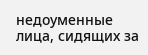недоуменные лица, сидящих за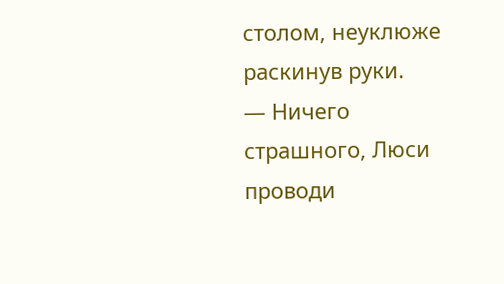столом, неуклюже раскинув руки.
— Ничего страшного, Люси проводи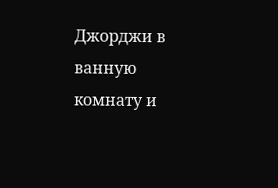Джорджи в ванную комнату и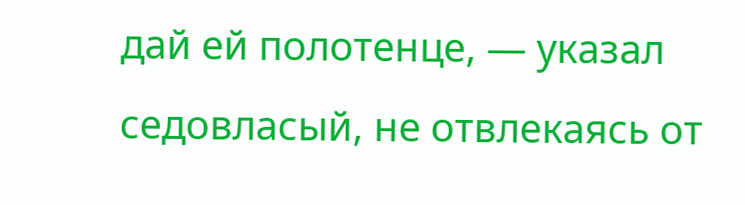дай ей полотенце, — указал седовласый, не отвлекаясь от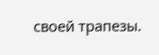своей трапезы.